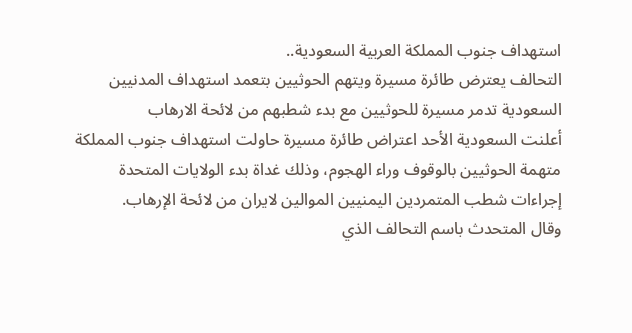استهداف جنوب المملكة العربية السعودية..
التحالف يعترض طائرة مسيرة ويتهم الحوثيين بتعمد استهداف المدنيين
السعودية تدمر مسيرة للحوثيين مع بدء شطبهم من لائحة الارهاب
أعلنت السعودية الأحد اعتراض طائرة مسيرة حاولت استهداف جنوب المملكة متهمة الحوثيين بالوقوف وراء الهجوم، وذلك غداة بدء الولايات المتحدة إجراءات شطب المتمردين اليمنيين الموالين لايران من لائحة الإرهاب.
وقال المتحدث باسم التحالف الذي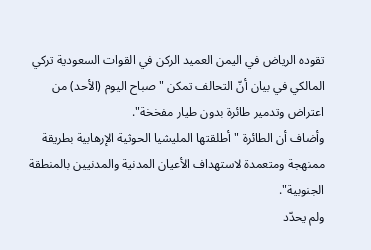تقوده الرياض في اليمن العميد الركن في القوات السعودية تركي المالكي في بيان أنّ التحالف تمكن "صباح اليوم (الأحد) من اعتراض وتدمير طائرة بدون طيار مفخخة".
وأضاف أن الطائرة "أطلقتها المليشيا الحوثية الإرهابية بطريقة ممنهجة ومتعمدة لاستهداف الأعيان المدنية والمدنيين بالمنطقة الجنوبية".
ولم يحدّد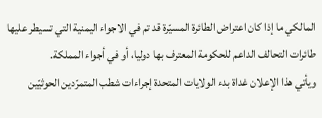المالكي ما إذا كان اعتراض الطائرة المسيّرة قد تم في الاجواء اليمنية التي تسيطر عليها طائرات التحالف الداعم للحكومة المعترف بها دوليا، أو في أجواء المملكة.
ويأتي هذا الإعلان غداة بدء الولايات المتحدة إجراءات شطب المتمرّدين الحوثيّين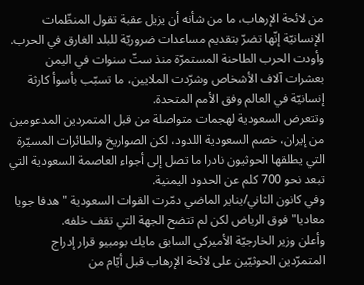من لائحة الإرهاب، ما من شأنه أن يزيل عقبة تقول المنظّمات الإنسانيّة إنّها تضرّ بتقديم مساعدات ضروريّة للبلد الغارق في الحرب.
وأودت الحرب الطاحنة المستمرّة منذ ستّ سنوات في اليمن بعشرات آلاف الأشخاص وشرّدت الملايين، ما تسبّب بأسوأ كارثة إنسانيّة في العالم وفق الأمم المتحدة.
وتتعرض السعودية لهجمات متواصلة من قبل المتمردين المدعومين من إيران، خصم السعودية اللدود، لكن الصواريخ والطائرات المسيّرة التي يطلقها الحوثيون نادرا ما تصل إلى أجواء العاصمة السعودية التي تبعد نحو 700 كلم عن الحدود اليمنية.
وفي كانون الثاني/يناير الماضي دمّرت القوات السعودية "هدفا جويا معاديا" فوق الرياض لكن لم تتضح الجهة التي تقف خلفه.
وأعلن وزير الخارجيّة الأميركي السابق مايك بومبيو قرار إدراج المتمرّدين الحوثيّين على لائحة الإرهاب قبل أيّام من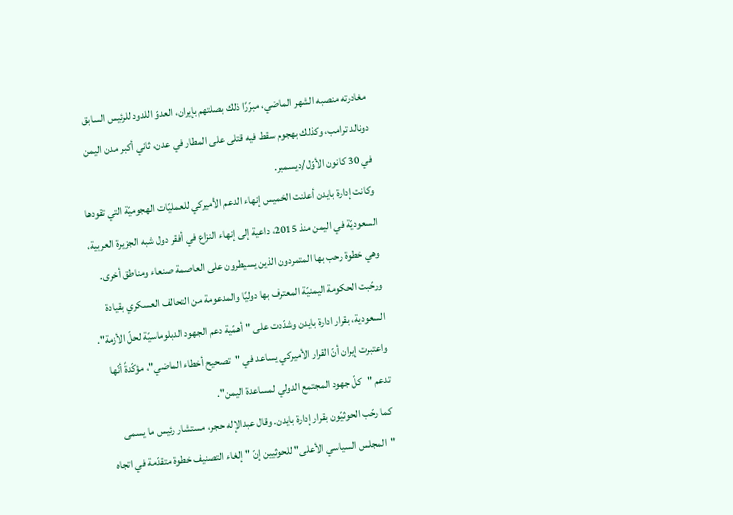مغادرته منصبه الشهر الماضي، مبرّرًا ذلك بصلتهم بإيران، العدوّ اللدود للرئيس السابق دونالد ترامب، وكذلك بهجوم سقط فيه قتلى على المطار في عدن، ثاني أكبر مدن اليمن في 30 كانون الأوّل/ديسمبر.
وكانت إدارة بايدن أعلنت الخميس إنهاء الدعم الأميركي للعمليّات الهجوميّة التي تقودها السعوديّة في اليمن منذ 2015، داعية إلى إنهاء النزاع في أفقر دول شبه الجزيرة العربية، وهي خطوة رحب بها المتمردون الذين يسيطرون على العاصمة صنعاء ومناطق أخرى.
ورحّبت الحكومة اليمنيّة المعترف بها دوليًا والمدعومة من التحالف العسكري بقيادة السعودية، بقرار ادارة بايدن وشدّدت على "أهمّية دعم الجهود الدبلوماسيّة لحلّ الأزمة".
واعتبرت إيران أنّ القرار الأميركي يساعد في "تصحيح أخطاء الماضي"، مؤكّدةً أنّها تدعم "كلّ جهود المجتمع الدولي لمساعدة اليمن".
كما رحّب الحوثيّون بقرار إدارة بايدن. وقال عبدالإله حجر، مستشار رئيس ما يسمى "المجلس السياسي الأعلى" للحوثيين إنّ "إلغاء التصنيف خطوة متقدّمة في اتجاه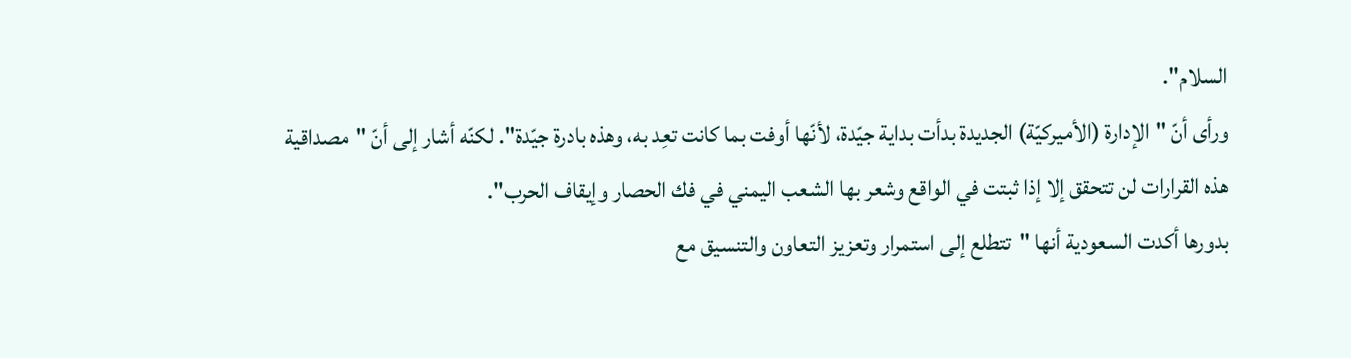السلام".
ورأى أنّ "الإدارة (الأميركيّة) الجديدة بدأت بداية جيّدة، لأنّها أوفت بما كانت تعِد به، وهذه بادرة جيّدة". لكنّه أشار إلى أنّ "مصداقية هذه القرارات لن تتحقق إلا إذا ثبتت في الواقع وشعر بها الشعب اليمني في فك الحصار وإيقاف الحرب".
بدورها أكدت السعودية أنها "تتطلع إلى استمرار وتعزيز التعاون والتنسيق مع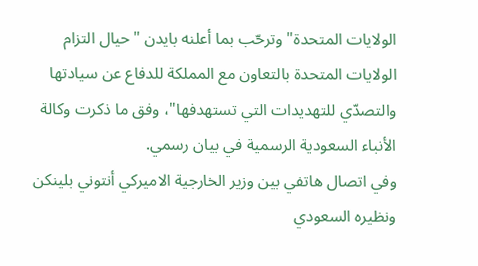الولايات المتحدة" وترحّب بما أعلنه بايدن "حيال التزام الولايات المتحدة بالتعاون مع المملكة للدفاع عن سيادتها والتصدّي للتهديدات التي تستهدفها"، وفق ما ذكرت وكالة الأنباء السعودية الرسمية في بيان رسمي.
وفي اتصال هاتفي بين وزير الخارجية الاميركي أنتوني بلينكن ونظيره السعودي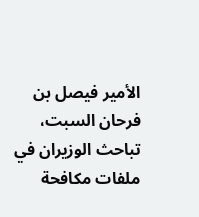الأمير فيصل بن فرحان السبت، تباحث الوزيران في ملفات مكافحة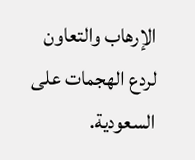الإرهاب والتعاون لردع الهجمات على السعودية.